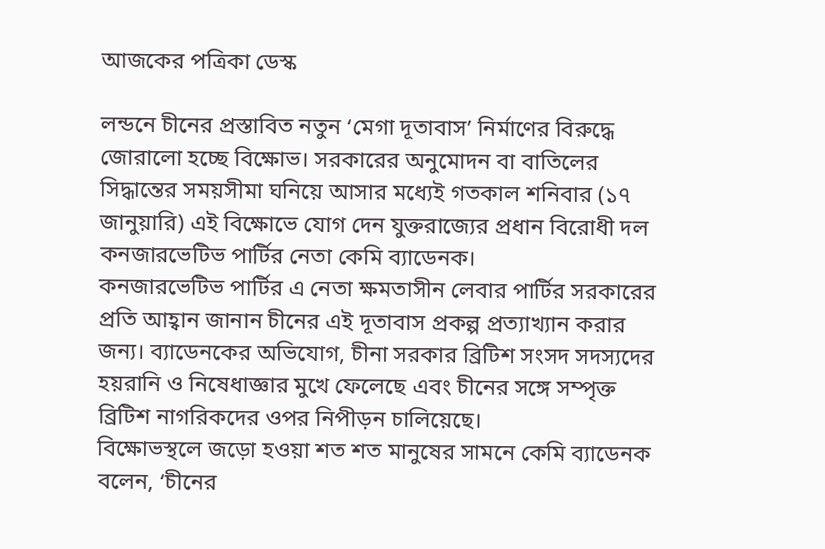আজকের পত্রিকা ডেস্ক

লন্ডনে চীনের প্রস্তাবিত নতুন ‘মেগা দূতাবাস’ নির্মাণের বিরুদ্ধে জোরালো হচ্ছে বিক্ষোভ। সরকারের অনুমোদন বা বাতিলের সিদ্ধান্তের সময়সীমা ঘনিয়ে আসার মধ্যেই গতকাল শনিবার (১৭ জানুয়ারি) এই বিক্ষোভে যোগ দেন যুক্তরাজ্যের প্রধান বিরোধী দল কনজারভেটিভ পার্টির নেতা কেমি ব্যাডেনক।
কনজারভেটিভ পার্টির এ নেতা ক্ষমতাসীন লেবার পার্টির সরকারের প্রতি আহ্বান জানান চীনের এই দূতাবাস প্রকল্প প্রত্যাখ্যান করার জন্য। ব্যাডেনকের অভিযোগ, চীনা সরকার ব্রিটিশ সংসদ সদস্যদের হয়রানি ও নিষেধাজ্ঞার মুখে ফেলেছে এবং চীনের সঙ্গে সম্পৃক্ত ব্রিটিশ নাগরিকদের ওপর নিপীড়ন চালিয়েছে।
বিক্ষোভস্থলে জড়ো হওয়া শত শত মানুষের সামনে কেমি ব্যাডেনক বলেন, ‘চীনের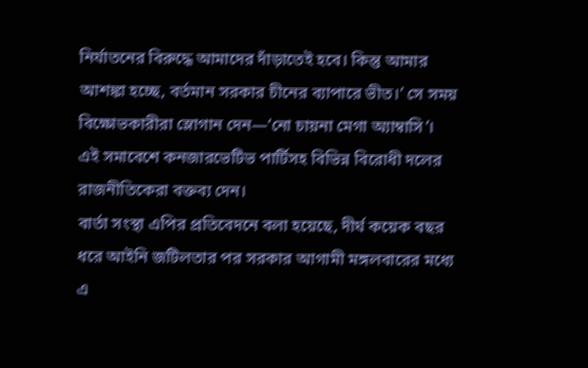নির্যাতনের বিরুদ্ধে আমাদের দাঁড়াতেই হবে। কিন্তু আমার আশঙ্কা হচ্ছে, বর্তমান সরকার চীনের ব্যাপারে ভীত।’ সে সময় বিক্ষোভকারীরা স্লোগান দেন—‘নো চায়না মেগা অ্যাম্বাসি’। এই সমাবেশে কনজারভেটিভ পার্টিসহ বিভিন্ন বিরোধী দলের রাজনীতিকেরা বক্তব্য দেন।
বার্তা সংস্থা এপির প্রতিবেদনে বলা হয়েছে, দীর্ঘ কয়েক বছর ধরে আইনি জটিলতার পর সরকার আগামী মঙ্গলবারের মধ্যে এ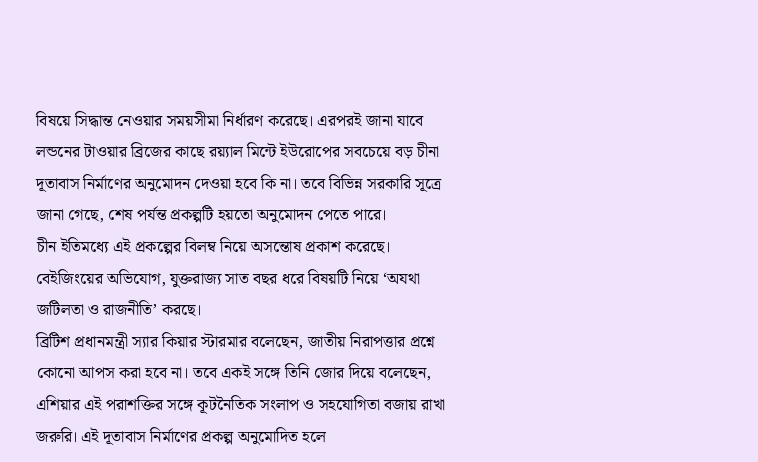বিষয়ে সিদ্ধান্ত নেওয়ার সময়সীমা নির্ধারণ করেছে। এরপরই জানা যাবে লন্ডনের টাওয়ার ব্রিজের কাছে রয়্যাল মিন্টে ইউরোপের সবচেয়ে বড় চীনা দূতাবাস নির্মাণের অনুমোদন দেওয়া হবে কি না। তবে বিভিন্ন সরকারি সূত্রে জানা গেছে, শেষ পর্যন্ত প্রকল্পটি হয়তো অনুমোদন পেতে পারে।
চীন ইতিমধ্যে এই প্রকল্পের বিলম্ব নিয়ে অসন্তোষ প্রকাশ করেছে। বেইজিংয়ের অভিযোগ, যুক্তরাজ্য সাত বছর ধরে বিষয়টি নিয়ে ‘অযথা জটিলতা ও রাজনীতি’ করছে।
ব্রিটিশ প্রধানমন্ত্রী স্যার কিয়ার স্টারমার বলেছেন, জাতীয় নিরাপত্তার প্রশ্নে কোনো আপস করা হবে না। তবে একই সঙ্গে তিনি জোর দিয়ে বলেছেন, এশিয়ার এই পরাশক্তির সঙ্গে কূটনৈতিক সংলাপ ও সহযোগিতা বজায় রাখা জরুরি। এই দূতাবাস নির্মাণের প্রকল্প অনুমোদিত হলে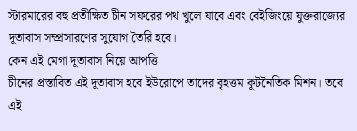স্টারমারের বহু প্রতীক্ষিত চীন সফরের পথ খুলে যাবে এবং বেইজিংয়ে যুক্তরাজ্যের দূতাবাস সম্প্রসারণের সুযোগ তৈরি হবে।
কেন এই মেগা দূতাবাস নিয়ে আপত্তি
চীনের প্রস্তাবিত এই দূতাবাস হবে ইউরোপে তাদের বৃহত্তম কূটনৈতিক মিশন। তবে এই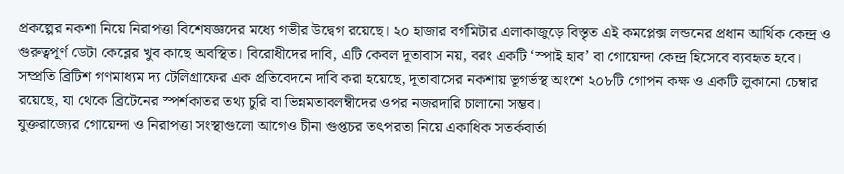প্রকল্পের নকশা নিয়ে নিরাপত্তা বিশেষজ্ঞদের মধ্যে গভীর উদ্বেগ রয়েছে। ২০ হাজার বর্গমিটার এলাকাজুড়ে বিস্তৃত এই কমপ্লেক্স লন্ডনের প্রধান আর্থিক কেন্দ্র ও গুরুত্বপূর্ণ ডেটা কেব্লের খুব কাছে অবস্থিত। বিরোধীদের দাবি, এটি কেবল দূতাবাস নয়, বরং একটি ‘স্পাই হাব’ বা গোয়েন্দা কেন্দ্র হিসেবে ব্যবহৃত হবে।
সম্প্রতি ব্রিটিশ গণমাধ্যম দ্য টেলিগ্রাফের এক প্রতিবেদনে দাবি করা হয়েছে, দূতাবাসের নকশায় ভূগর্ভস্থ অংশে ২০৮টি গোপন কক্ষ ও একটি লুকানো চেম্বার রয়েছে, যা থেকে ব্রিটেনের স্পর্শকাতর তথ্য চুরি বা ভিন্নমতাবলম্বীদের ওপর নজরদারি চালানো সম্ভব।
যুক্তরাজ্যের গোয়েন্দা ও নিরাপত্তা সংস্থাগুলো আগেও চীনা গুপ্তচর তৎপরতা নিয়ে একাধিক সতর্কবার্তা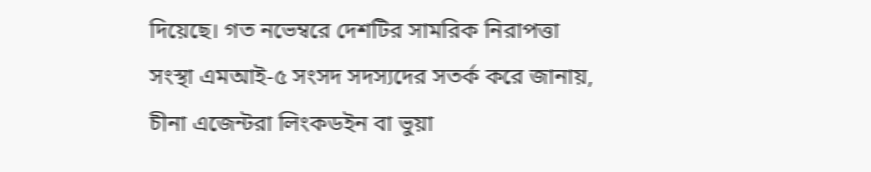দিয়েছে। গত নভেম্বরে দেশটির সামরিক নিরাপত্তা সংস্থা এমআই-৫ সংসদ সদস্যদের সতর্ক করে জানায়, চীনা এজেন্টরা লিংকডইন বা ভুয়া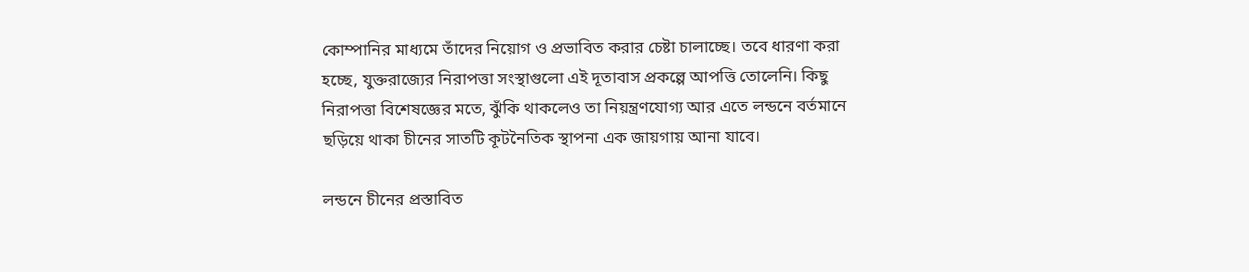কোম্পানির মাধ্যমে তাঁদের নিয়োগ ও প্রভাবিত করার চেষ্টা চালাচ্ছে। তবে ধারণা করা হচ্ছে, যুক্তরাজ্যের নিরাপত্তা সংস্থাগুলো এই দূতাবাস প্রকল্পে আপত্তি তোলেনি। কিছু নিরাপত্তা বিশেষজ্ঞের মতে, ঝুঁকি থাকলেও তা নিয়ন্ত্রণযোগ্য আর এতে লন্ডনে বর্তমানে ছড়িয়ে থাকা চীনের সাতটি কূটনৈতিক স্থাপনা এক জায়গায় আনা যাবে।

লন্ডনে চীনের প্রস্তাবিত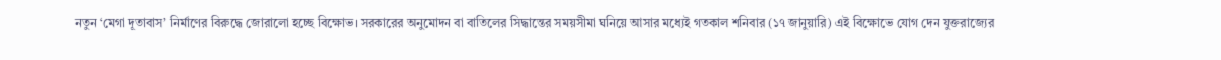নতুন ‘মেগা দূতাবাস’ নির্মাণের বিরুদ্ধে জোরালো হচ্ছে বিক্ষোভ। সরকারের অনুমোদন বা বাতিলের সিদ্ধান্তের সময়সীমা ঘনিয়ে আসার মধ্যেই গতকাল শনিবার (১৭ জানুয়ারি) এই বিক্ষোভে যোগ দেন যুক্তরাজ্যের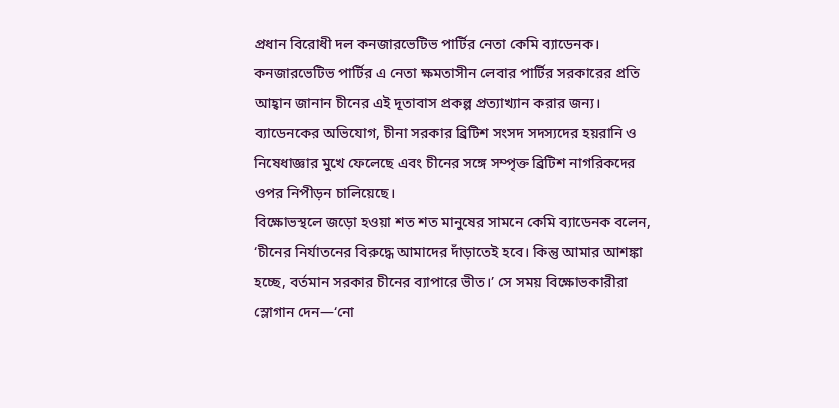প্রধান বিরোধী দল কনজারভেটিভ পার্টির নেতা কেমি ব্যাডেনক।
কনজারভেটিভ পার্টির এ নেতা ক্ষমতাসীন লেবার পার্টির সরকারের প্রতি আহ্বান জানান চীনের এই দূতাবাস প্রকল্প প্রত্যাখ্যান করার জন্য। ব্যাডেনকের অভিযোগ, চীনা সরকার ব্রিটিশ সংসদ সদস্যদের হয়রানি ও নিষেধাজ্ঞার মুখে ফেলেছে এবং চীনের সঙ্গে সম্পৃক্ত ব্রিটিশ নাগরিকদের ওপর নিপীড়ন চালিয়েছে।
বিক্ষোভস্থলে জড়ো হওয়া শত শত মানুষের সামনে কেমি ব্যাডেনক বলেন, ‘চীনের নির্যাতনের বিরুদ্ধে আমাদের দাঁড়াতেই হবে। কিন্তু আমার আশঙ্কা হচ্ছে, বর্তমান সরকার চীনের ব্যাপারে ভীত।’ সে সময় বিক্ষোভকারীরা স্লোগান দেন—‘নো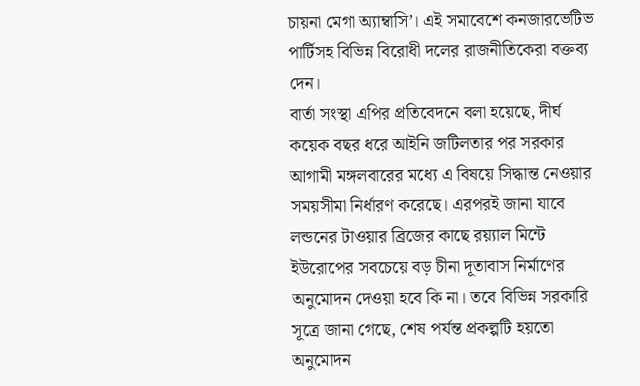চায়না মেগা অ্যাম্বাসি’। এই সমাবেশে কনজারভেটিভ পার্টিসহ বিভিন্ন বিরোধী দলের রাজনীতিকেরা বক্তব্য দেন।
বার্তা সংস্থা এপির প্রতিবেদনে বলা হয়েছে, দীর্ঘ কয়েক বছর ধরে আইনি জটিলতার পর সরকার আগামী মঙ্গলবারের মধ্যে এ বিষয়ে সিদ্ধান্ত নেওয়ার সময়সীমা নির্ধারণ করেছে। এরপরই জানা যাবে লন্ডনের টাওয়ার ব্রিজের কাছে রয়্যাল মিন্টে ইউরোপের সবচেয়ে বড় চীনা দূতাবাস নির্মাণের অনুমোদন দেওয়া হবে কি না। তবে বিভিন্ন সরকারি সূত্রে জানা গেছে, শেষ পর্যন্ত প্রকল্পটি হয়তো অনুমোদন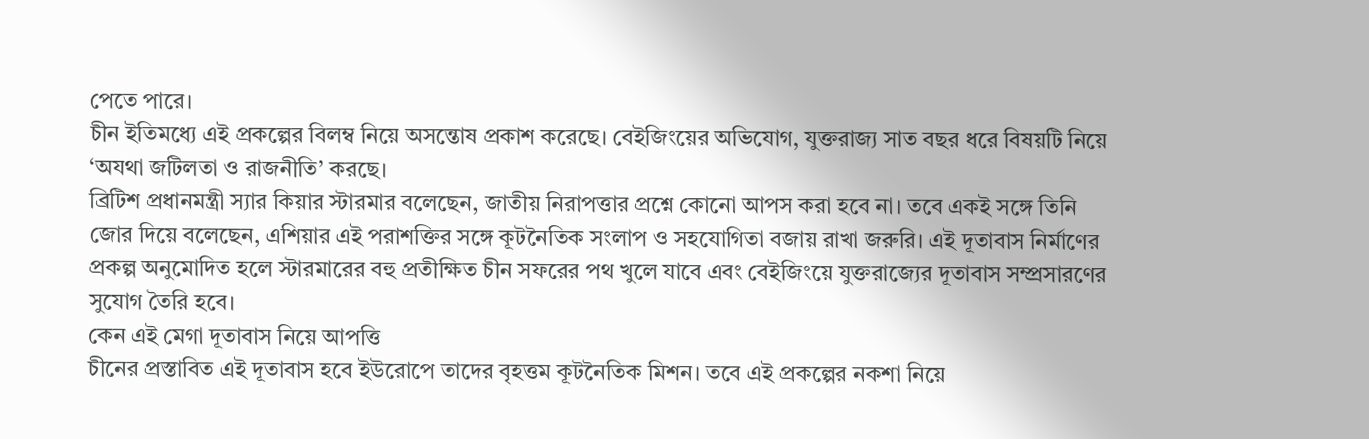পেতে পারে।
চীন ইতিমধ্যে এই প্রকল্পের বিলম্ব নিয়ে অসন্তোষ প্রকাশ করেছে। বেইজিংয়ের অভিযোগ, যুক্তরাজ্য সাত বছর ধরে বিষয়টি নিয়ে ‘অযথা জটিলতা ও রাজনীতি’ করছে।
ব্রিটিশ প্রধানমন্ত্রী স্যার কিয়ার স্টারমার বলেছেন, জাতীয় নিরাপত্তার প্রশ্নে কোনো আপস করা হবে না। তবে একই সঙ্গে তিনি জোর দিয়ে বলেছেন, এশিয়ার এই পরাশক্তির সঙ্গে কূটনৈতিক সংলাপ ও সহযোগিতা বজায় রাখা জরুরি। এই দূতাবাস নির্মাণের প্রকল্প অনুমোদিত হলে স্টারমারের বহু প্রতীক্ষিত চীন সফরের পথ খুলে যাবে এবং বেইজিংয়ে যুক্তরাজ্যের দূতাবাস সম্প্রসারণের সুযোগ তৈরি হবে।
কেন এই মেগা দূতাবাস নিয়ে আপত্তি
চীনের প্রস্তাবিত এই দূতাবাস হবে ইউরোপে তাদের বৃহত্তম কূটনৈতিক মিশন। তবে এই প্রকল্পের নকশা নিয়ে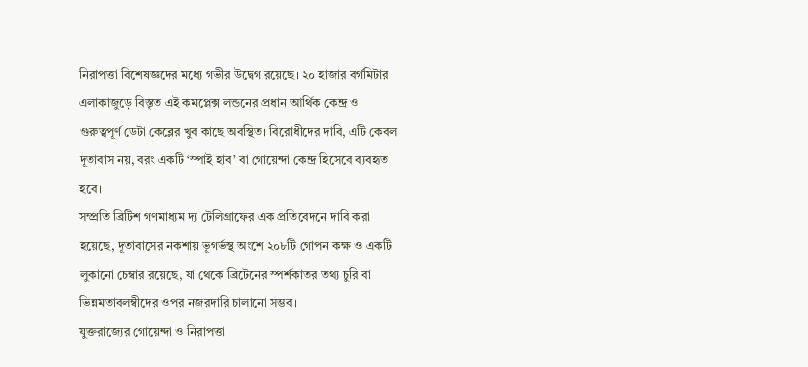নিরাপত্তা বিশেষজ্ঞদের মধ্যে গভীর উদ্বেগ রয়েছে। ২০ হাজার বর্গমিটার এলাকাজুড়ে বিস্তৃত এই কমপ্লেক্স লন্ডনের প্রধান আর্থিক কেন্দ্র ও গুরুত্বপূর্ণ ডেটা কেব্লের খুব কাছে অবস্থিত। বিরোধীদের দাবি, এটি কেবল দূতাবাস নয়, বরং একটি ‘স্পাই হাব’ বা গোয়েন্দা কেন্দ্র হিসেবে ব্যবহৃত হবে।
সম্প্রতি ব্রিটিশ গণমাধ্যম দ্য টেলিগ্রাফের এক প্রতিবেদনে দাবি করা হয়েছে, দূতাবাসের নকশায় ভূগর্ভস্থ অংশে ২০৮টি গোপন কক্ষ ও একটি লুকানো চেম্বার রয়েছে, যা থেকে ব্রিটেনের স্পর্শকাতর তথ্য চুরি বা ভিন্নমতাবলম্বীদের ওপর নজরদারি চালানো সম্ভব।
যুক্তরাজ্যের গোয়েন্দা ও নিরাপত্তা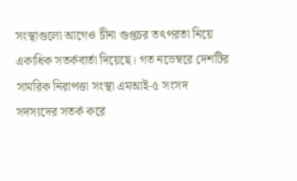সংস্থাগুলো আগেও চীনা গুপ্তচর তৎপরতা নিয়ে একাধিক সতর্কবার্তা দিয়েছে। গত নভেম্বরে দেশটির সামরিক নিরাপত্তা সংস্থা এমআই-৫ সংসদ সদস্যদের সতর্ক করে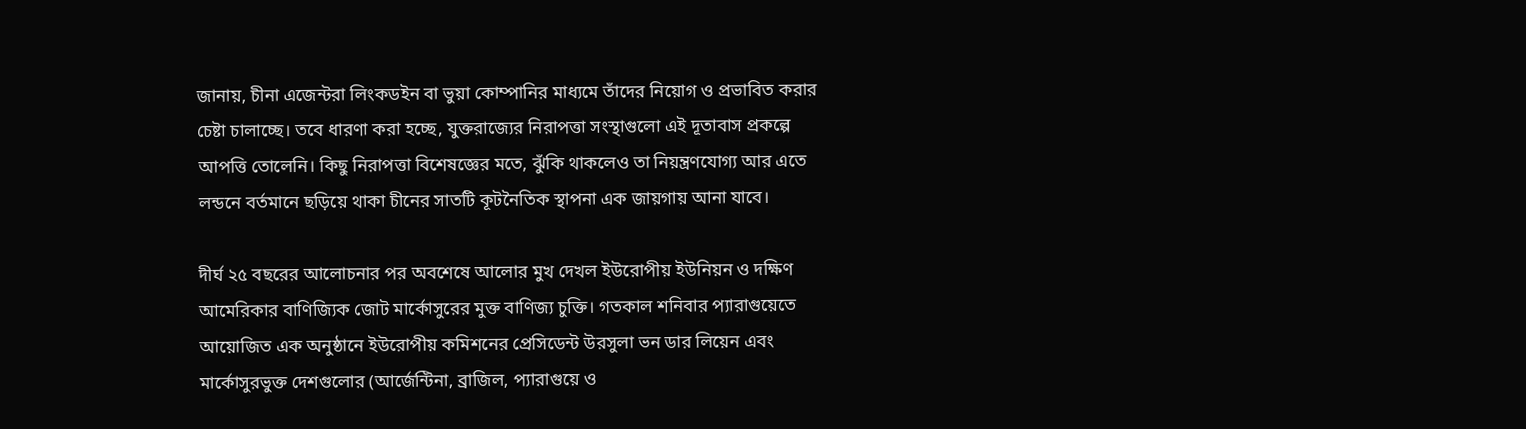জানায়, চীনা এজেন্টরা লিংকডইন বা ভুয়া কোম্পানির মাধ্যমে তাঁদের নিয়োগ ও প্রভাবিত করার চেষ্টা চালাচ্ছে। তবে ধারণা করা হচ্ছে, যুক্তরাজ্যের নিরাপত্তা সংস্থাগুলো এই দূতাবাস প্রকল্পে আপত্তি তোলেনি। কিছু নিরাপত্তা বিশেষজ্ঞের মতে, ঝুঁকি থাকলেও তা নিয়ন্ত্রণযোগ্য আর এতে লন্ডনে বর্তমানে ছড়িয়ে থাকা চীনের সাতটি কূটনৈতিক স্থাপনা এক জায়গায় আনা যাবে।

দীর্ঘ ২৫ বছরের আলোচনার পর অবশেষে আলোর মুখ দেখল ইউরোপীয় ইউনিয়ন ও দক্ষিণ আমেরিকার বাণিজ্যিক জোট মার্কোসুরের মুক্ত বাণিজ্য চুক্তি। গতকাল শনিবার প্যারাগুয়েতে আয়োজিত এক অনুষ্ঠানে ইউরোপীয় কমিশনের প্রেসিডেন্ট উরসুলা ভন ডার লিয়েন এবং মার্কোসুরভুক্ত দেশগুলোর (আর্জেন্টিনা, ব্রাজিল, প্যারাগুয়ে ও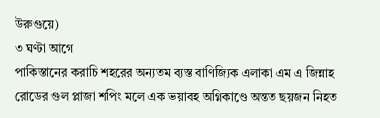উরুগুয়ে)
৩ ঘণ্টা আগে
পাকিস্তানের করাচি শহরের অন্যতম ব্যস্ত বাণিজ্যিক এলাকা এম এ জিন্নাহ রোডের গুল প্লাজা শপিং মলে এক ভয়াবহ অগ্নিকাণ্ডে অন্তত ছয়জন নিহত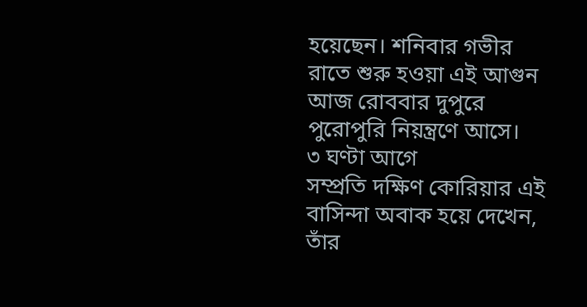হয়েছেন। শনিবার গভীর রাতে শুরু হওয়া এই আগুন আজ রোববার দুপুরে পুরোপুরি নিয়ন্ত্রণে আসে।
৩ ঘণ্টা আগে
সম্প্রতি দক্ষিণ কোরিয়ার এই বাসিন্দা অবাক হয়ে দেখেন, তাঁর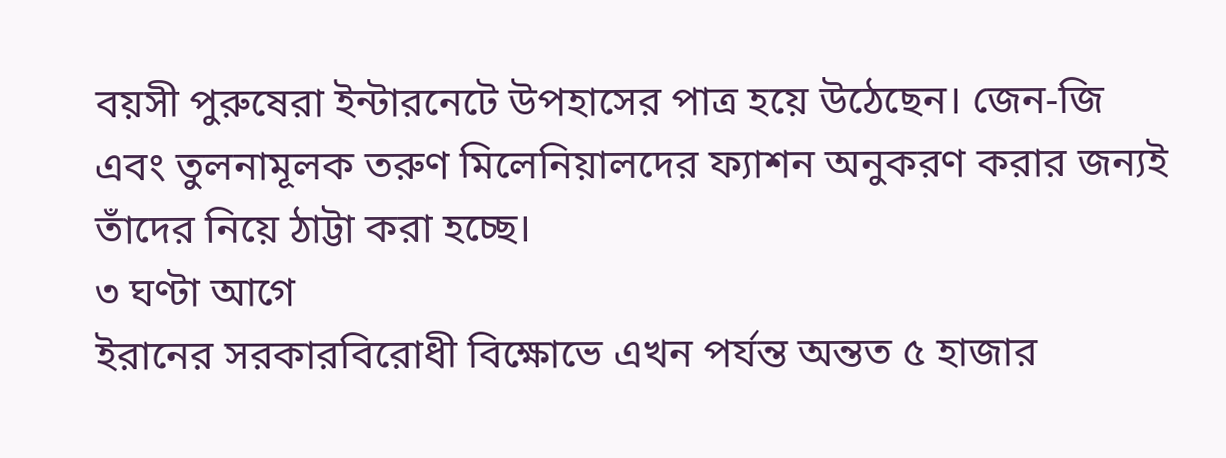বয়সী পুরুষেরা ইন্টারনেটে উপহাসের পাত্র হয়ে উঠেছেন। জেন-জি এবং তুলনামূলক তরুণ মিলেনিয়ালদের ফ্যাশন অনুকরণ করার জন্যই তাঁদের নিয়ে ঠাট্টা করা হচ্ছে।
৩ ঘণ্টা আগে
ইরানের সরকারবিরোধী বিক্ষোভে এখন পর্যন্ত অন্তত ৫ হাজার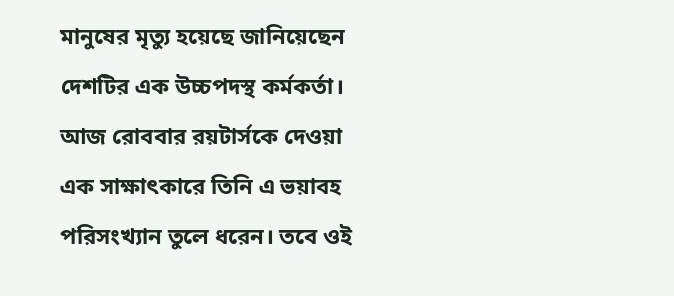মানুষের মৃত্যু হয়েছে জানিয়েছেন দেশটির এক উচ্চপদস্থ কর্মকর্তা। আজ রোববার রয়টার্সকে দেওয়া এক সাক্ষাৎকারে তিনি এ ভয়াবহ পরিসংখ্যান তুলে ধরেন। তবে ওই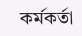কর্মকর্তা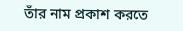তাঁর নাম প্রকাশ করতে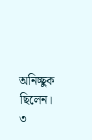অনিচ্ছুক ছিলেন।
৩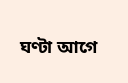ঘণ্টা আগে